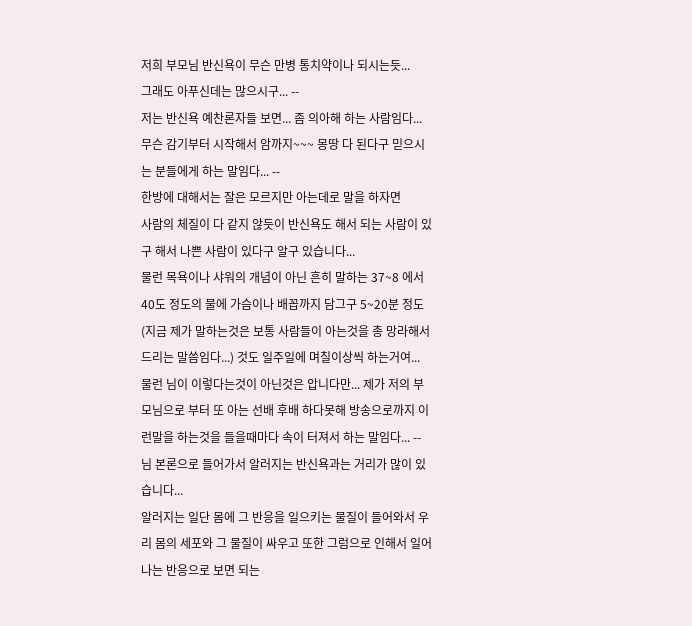저희 부모님 반신욕이 무슨 만병 통치약이나 되시는듯...
그래도 아푸신데는 많으시구... --
저는 반신욕 예찬론자들 보면... 좀 의아해 하는 사람임다...
무슨 감기부터 시작해서 암까지~~~ 몽땅 다 된다구 믿으시는 분들에게 하는 말임다... --
한방에 대해서는 잘은 모르지만 아는데로 말을 하자면
사람의 체질이 다 같지 않듯이 반신욕도 해서 되는 사람이 있구 해서 나쁜 사람이 있다구 알구 있습니다...
물런 목욕이나 샤워의 개념이 아닌 흔히 말하는 37~8 에서 40도 정도의 물에 가슴이나 배꼽까지 담그구 5~20분 정도 (지금 제가 말하는것은 보통 사람들이 아는것을 총 망라해서 드리는 말씀임다...) 것도 일주일에 며칠이상씩 하는거여...
물런 님이 이렇다는것이 아닌것은 압니다만... 제가 저의 부모님으로 부터 또 아는 선배 후배 하다못해 방송으로까지 이런말을 하는것을 들을때마다 속이 터져서 하는 말임다... --
님 본론으로 들어가서 알러지는 반신욕과는 거리가 많이 있습니다...
알러지는 일단 몸에 그 반응을 일으키는 물질이 들어와서 우리 몸의 세포와 그 물질이 싸우고 또한 그럼으로 인해서 일어나는 반응으로 보면 되는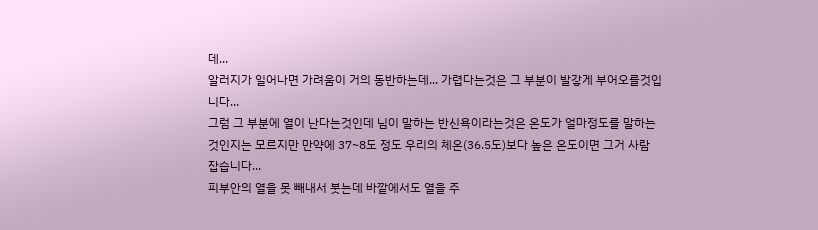데...
알러지가 일어나면 가려움이 거의 동반하는데... 가렵다는것은 그 부분이 발갛게 부어오를것입니다...
그럼 그 부분에 열이 난다는것인데 님이 말하는 반신욕이라는것은 온도가 얼마정도를 말하는것인지는 모르지만 만약에 37~8도 정도 우리의 체온(36.5도)보다 높은 온도이면 그거 사람 잡습니다...
피부안의 열을 못 빼내서 붓는데 바깥에서도 열을 주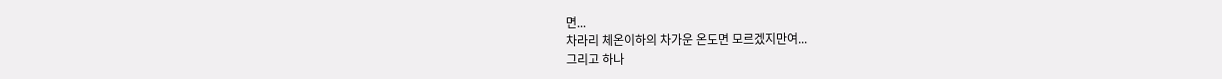면...
차라리 체온이하의 차가운 온도면 모르겠지만여...
그리고 하나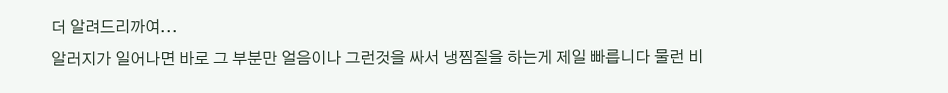더 알려드리까여...
알러지가 일어나면 바로 그 부분만 얼음이나 그런것을 싸서 냉찜질을 하는게 제일 빠릅니다 물런 비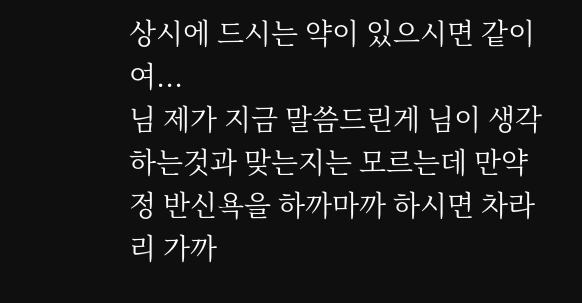상시에 드시는 약이 있으시면 같이여...
님 제가 지금 말씀드린게 님이 생각하는것과 맞는지는 모르는데 만약 정 반신욕을 하까마까 하시면 차라리 가까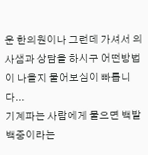운 한의원이나 그런데 가셔서 의사샘과 상담을 하시구 어떤방법이 나을지 물어보심이 빠릅니다...
기계파는 사람에게 물으면 백발 백중이라는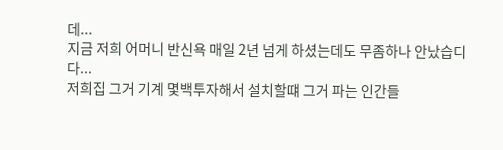데...
지금 저희 어머니 반신욕 매일 2년 넘게 하셨는데도 무좀하나 안났습디다...
저희집 그거 기계 몇백투자해서 설치할떄 그거 파는 인간들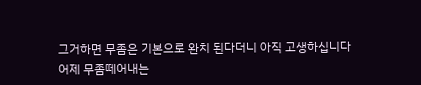그거하면 무좀은 기본으로 완치 된다더니 아직 고생하십니다
어제 무좀떼어내는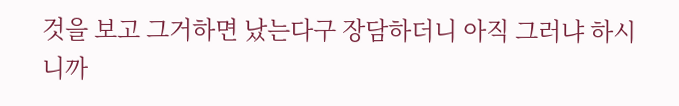것을 보고 그거하면 났는다구 장담하더니 아직 그러냐 하시니까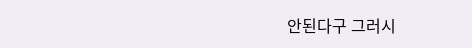안된다구 그러시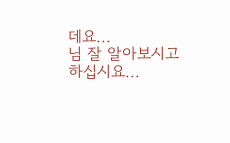데요...
님 잘 알아보시고 하십시요...